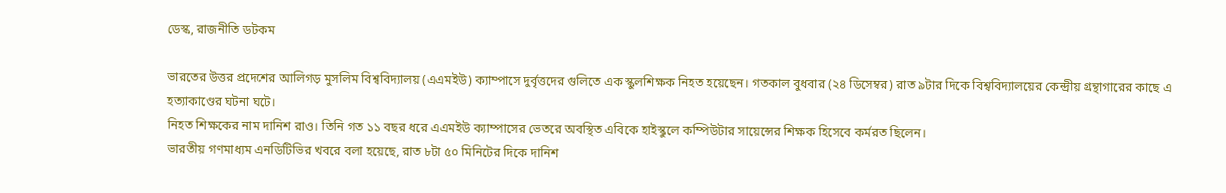ডেস্ক, রাজনীতি ডটকম

ভারতের উত্তর প্রদেশের আলিগড় মুসলিম বিশ্ববিদ্যালয় (এএমইউ) ক্যাম্পাসে দুর্বৃত্তদের গুলিতে এক স্কুলশিক্ষক নিহত হয়েছেন। গতকাল বুধবার (২৪ ডিসেম্বর) রাত ৯টার দিকে বিশ্ববিদ্যালয়ের কেন্দ্রীয় গ্রন্থাগারের কাছে এ হত্যাকাণ্ডের ঘটনা ঘটে।
নিহত শিক্ষকের নাম দানিশ রাও। তিনি গত ১১ বছর ধরে এএমইউ ক্যাম্পাসের ভেতরে অবস্থিত এবিকে হাইস্কুলে কম্পিউটার সায়েন্সের শিক্ষক হিসেবে কর্মরত ছিলেন।
ভারতীয় গণমাধ্যম এনডিটিভির খবরে বলা হয়েছে, রাত ৮টা ৫০ মিনিটের দিকে দানিশ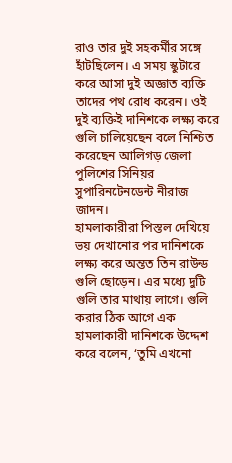রাও তার দুই সহকর্মীর সঙ্গে হাঁটছিলেন। এ সময় স্কুটারে করে আসা দুই অজ্ঞাত ব্যক্তি তাদের পথ রোধ করেন। ওই দুই ব্যক্তিই দানিশকে লক্ষ্য করে গুলি চালিয়েছেন বলে নিশ্চিত করেছেন আলিগড় জেলা পুলিশের সিনিয়র সুপারিনটেনডেন্ট নীরাজ জাদন।
হামলাকারীরা পিস্তল দেখিয়ে ভয় দেখানোর পর দানিশকে লক্ষ্য করে অন্তত তিন রাউন্ড গুলি ছোড়েন। এর মধ্যে দুটি গুলি তার মাথায় লাগে। গুলি করার ঠিক আগে এক হামলাকারী দানিশকে উদ্দেশ করে বলেন, ‘তুমি এখনো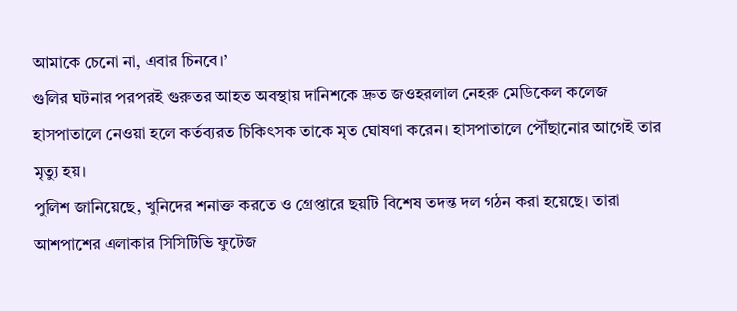আমাকে চেনো না, এবার চিনবে।’
গুলির ঘটনার পরপরই গুরুতর আহত অবস্থায় দানিশকে দ্রুত জওহরলাল নেহরু মেডিকেল কলেজ হাসপাতালে নেওয়া হলে কর্তব্যরত চিকিৎসক তাকে মৃত ঘোষণা করেন। হাসপাতালে পৌঁছানোর আগেই তার মৃত্যু হয়।
পুলিশ জানিয়েছে, খুনিদের শনাক্ত করতে ও গ্রেপ্তারে ছয়টি বিশেষ তদন্ত দল গঠন করা হয়েছে। তারা আশপাশের এলাকার সিসিটিভি ফুটেজ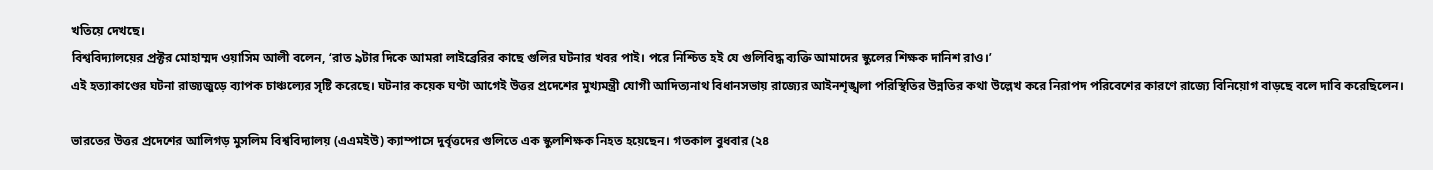খতিয়ে দেখছে।
বিশ্ববিদ্যালয়ের প্রক্টর মোহাম্মদ ওয়াসিম আলী বলেন, ‘রাত ৯টার দিকে আমরা লাইব্রেরির কাছে গুলির ঘটনার খবর পাই। পরে নিশ্চিত হই যে গুলিবিদ্ধ ব্যক্তি আমাদের স্কুলের শিক্ষক দানিশ রাও।’
এই হত্যাকাণ্ডের ঘটনা রাজ্যজুড়ে ব্যাপক চাঞ্চল্যের সৃষ্টি করেছে। ঘটনার কয়েক ঘণ্টা আগেই উত্তর প্রদেশের মুখ্যমন্ত্রী যোগী আদিত্যনাথ বিধানসভায় রাজ্যের আইনশৃঙ্খলা পরিস্থিতির উন্নতির কথা উল্লেখ করে নিরাপদ পরিবেশের কারণে রাজ্যে বিনিয়োগ বাড়ছে বলে দাবি করেছিলেন।

ভারতের উত্তর প্রদেশের আলিগড় মুসলিম বিশ্ববিদ্যালয় (এএমইউ) ক্যাম্পাসে দুর্বৃত্তদের গুলিতে এক স্কুলশিক্ষক নিহত হয়েছেন। গতকাল বুধবার (২৪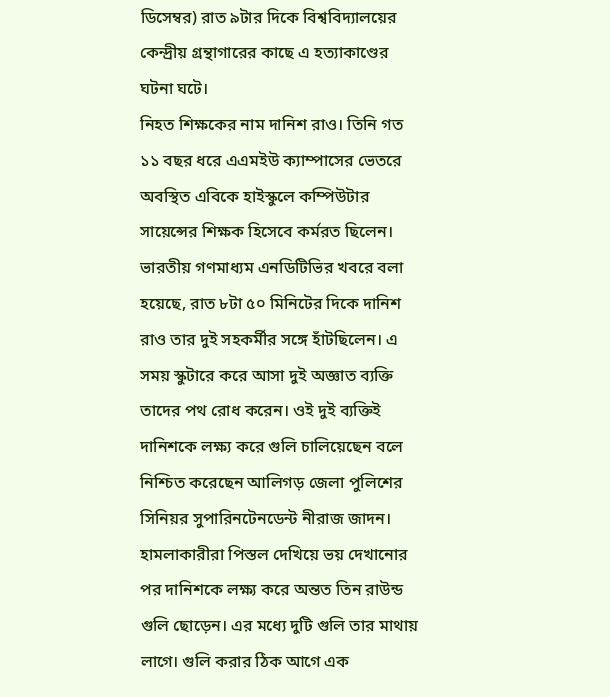ডিসেম্বর) রাত ৯টার দিকে বিশ্ববিদ্যালয়ের কেন্দ্রীয় গ্রন্থাগারের কাছে এ হত্যাকাণ্ডের ঘটনা ঘটে।
নিহত শিক্ষকের নাম দানিশ রাও। তিনি গত ১১ বছর ধরে এএমইউ ক্যাম্পাসের ভেতরে অবস্থিত এবিকে হাইস্কুলে কম্পিউটার সায়েন্সের শিক্ষক হিসেবে কর্মরত ছিলেন।
ভারতীয় গণমাধ্যম এনডিটিভির খবরে বলা হয়েছে, রাত ৮টা ৫০ মিনিটের দিকে দানিশ রাও তার দুই সহকর্মীর সঙ্গে হাঁটছিলেন। এ সময় স্কুটারে করে আসা দুই অজ্ঞাত ব্যক্তি তাদের পথ রোধ করেন। ওই দুই ব্যক্তিই দানিশকে লক্ষ্য করে গুলি চালিয়েছেন বলে নিশ্চিত করেছেন আলিগড় জেলা পুলিশের সিনিয়র সুপারিনটেনডেন্ট নীরাজ জাদন।
হামলাকারীরা পিস্তল দেখিয়ে ভয় দেখানোর পর দানিশকে লক্ষ্য করে অন্তত তিন রাউন্ড গুলি ছোড়েন। এর মধ্যে দুটি গুলি তার মাথায় লাগে। গুলি করার ঠিক আগে এক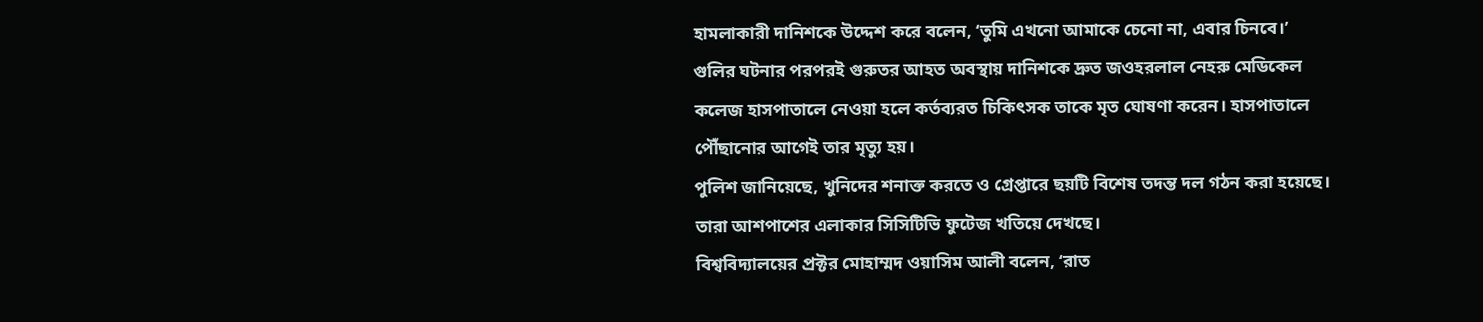হামলাকারী দানিশকে উদ্দেশ করে বলেন, ‘তুমি এখনো আমাকে চেনো না, এবার চিনবে।’
গুলির ঘটনার পরপরই গুরুতর আহত অবস্থায় দানিশকে দ্রুত জওহরলাল নেহরু মেডিকেল কলেজ হাসপাতালে নেওয়া হলে কর্তব্যরত চিকিৎসক তাকে মৃত ঘোষণা করেন। হাসপাতালে পৌঁছানোর আগেই তার মৃত্যু হয়।
পুলিশ জানিয়েছে, খুনিদের শনাক্ত করতে ও গ্রেপ্তারে ছয়টি বিশেষ তদন্ত দল গঠন করা হয়েছে। তারা আশপাশের এলাকার সিসিটিভি ফুটেজ খতিয়ে দেখছে।
বিশ্ববিদ্যালয়ের প্রক্টর মোহাম্মদ ওয়াসিম আলী বলেন, ‘রাত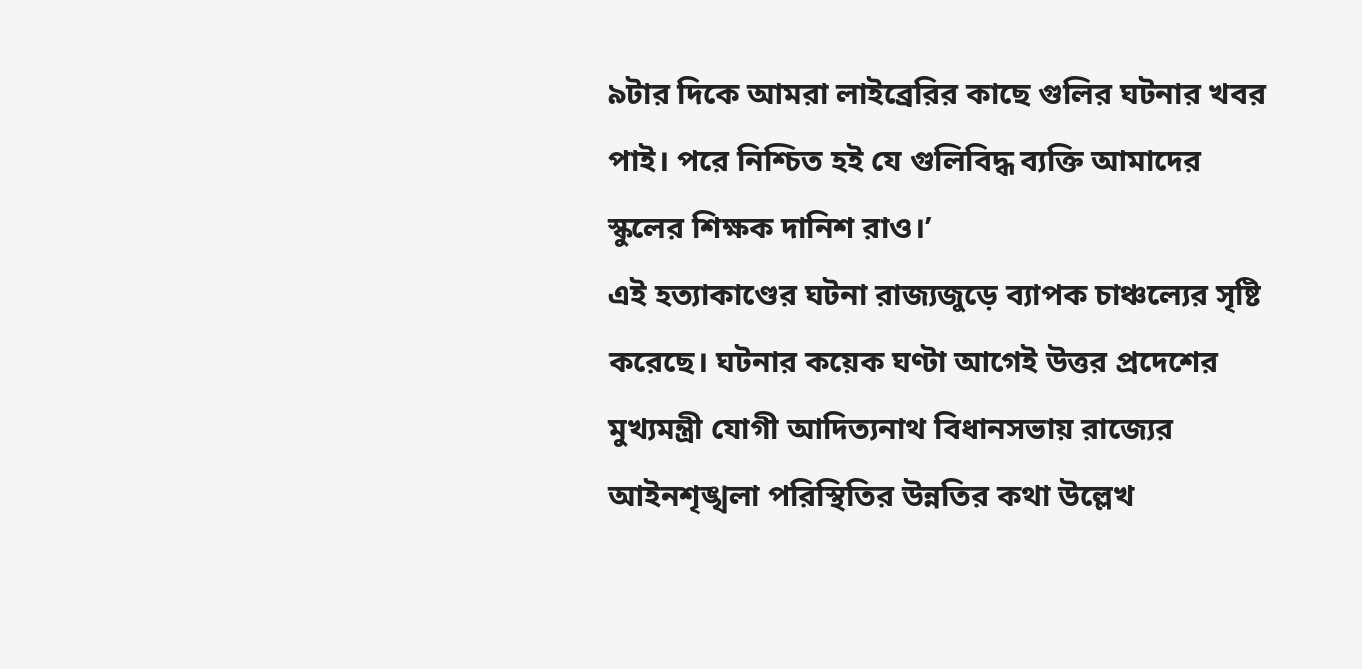৯টার দিকে আমরা লাইব্রেরির কাছে গুলির ঘটনার খবর পাই। পরে নিশ্চিত হই যে গুলিবিদ্ধ ব্যক্তি আমাদের স্কুলের শিক্ষক দানিশ রাও।’
এই হত্যাকাণ্ডের ঘটনা রাজ্যজুড়ে ব্যাপক চাঞ্চল্যের সৃষ্টি করেছে। ঘটনার কয়েক ঘণ্টা আগেই উত্তর প্রদেশের মুখ্যমন্ত্রী যোগী আদিত্যনাথ বিধানসভায় রাজ্যের আইনশৃঙ্খলা পরিস্থিতির উন্নতির কথা উল্লেখ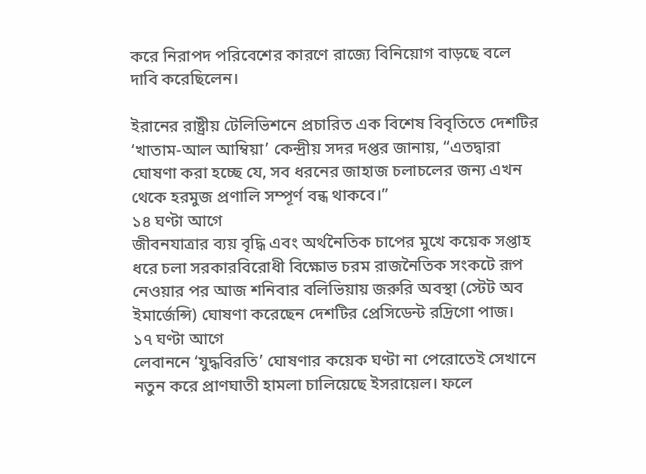করে নিরাপদ পরিবেশের কারণে রাজ্যে বিনিয়োগ বাড়ছে বলে দাবি করেছিলেন।

ইরানের রাষ্ট্রীয় টেলিভিশনে প্রচারিত এক বিশেষ বিবৃতিতে দেশটির ‘খাতাম-আল আম্বিয়া’ কেন্দ্রীয় সদর দপ্তর জানায়, “এতদ্বারা ঘোষণা করা হচ্ছে যে, সব ধরনের জাহাজ চলাচলের জন্য এখন থেকে হরমুজ প্রণালি সম্পূর্ণ বন্ধ থাকবে।”
১৪ ঘণ্টা আগে
জীবনযাত্রার ব্যয় বৃদ্ধি এবং অর্থনৈতিক চাপের মুখে কয়েক সপ্তাহ ধরে চলা সরকারবিরোধী বিক্ষোভ চরম রাজনৈতিক সংকটে রূপ নেওয়ার পর আজ শনিবার বলিভিয়ায় জরুরি অবস্থা (স্টেট অব ইমার্জেন্সি) ঘোষণা করেছেন দেশটির প্রেসিডেন্ট রদ্রিগো পাজ।
১৭ ঘণ্টা আগে
লেবাননে ‘যুদ্ধবিরতি’ ঘোষণার কয়েক ঘণ্টা না পেরোতেই সেখানে নতুন করে প্রাণঘাতী হামলা চালিয়েছে ইসরায়েল। ফলে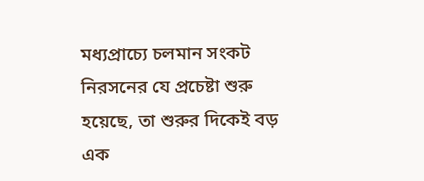মধ্যপ্রাচ্যে চলমান সংকট নিরসনের যে প্রচেষ্টা শুরু হয়েছে, তা শুরুর দিকেই বড় এক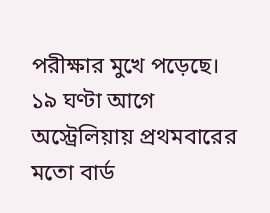পরীক্ষার মুখে পড়েছে।
১৯ ঘণ্টা আগে
অস্ট্রেলিয়ায় প্রথমবারের মতো বার্ড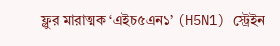ফ্লুর মারাত্মক ‘এইচ৫এন১’ (H5N1) স্ট্রেইন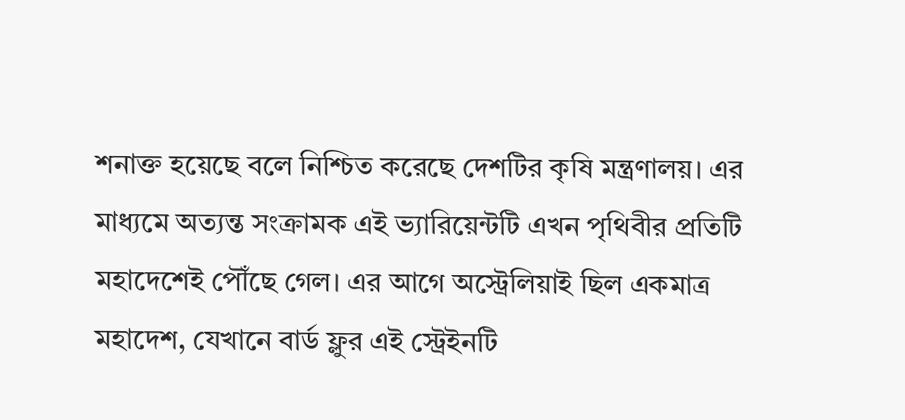শনাক্ত হয়েছে বলে নিশ্চিত করেছে দেশটির কৃষি মন্ত্রণালয়। এর মাধ্যমে অত্যন্ত সংক্রামক এই ভ্যারিয়েন্টটি এখন পৃথিবীর প্রতিটি মহাদেশেই পৌঁছে গেল। এর আগে অস্ট্রেলিয়াই ছিল একমাত্র মহাদেশ, যেখানে বার্ড ফ্লুর এই স্ট্রেইনটি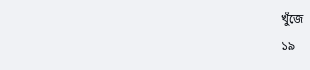খুঁজে
১৯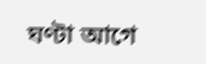ঘণ্টা আগে